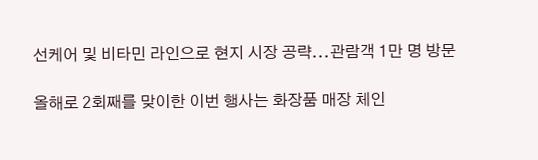선케어 및 비타민 라인으로 현지 시장 공략...관람객 1만 명 방문

올해로 2회째를 맞이한 이번 행사는 화장품 매장 체인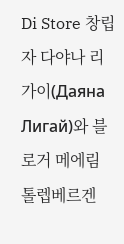Di Store 창립자 다야나 리가이(Даяна Лигай)와 블로거 메에림 톨렙베르겐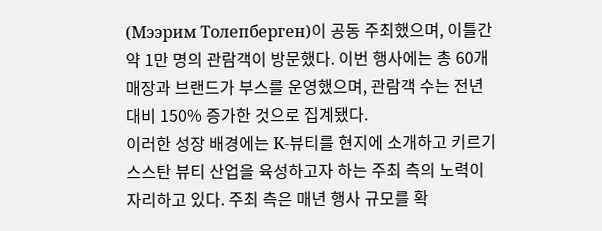(Мээрим Толепберген)이 공동 주최했으며, 이틀간 약 1만 명의 관람객이 방문했다. 이번 행사에는 총 60개 매장과 브랜드가 부스를 운영했으며, 관람객 수는 전년 대비 150% 증가한 것으로 집계됐다.
이러한 성장 배경에는 K-뷰티를 현지에 소개하고 키르기스스탄 뷰티 산업을 육성하고자 하는 주최 측의 노력이 자리하고 있다. 주최 측은 매년 행사 규모를 확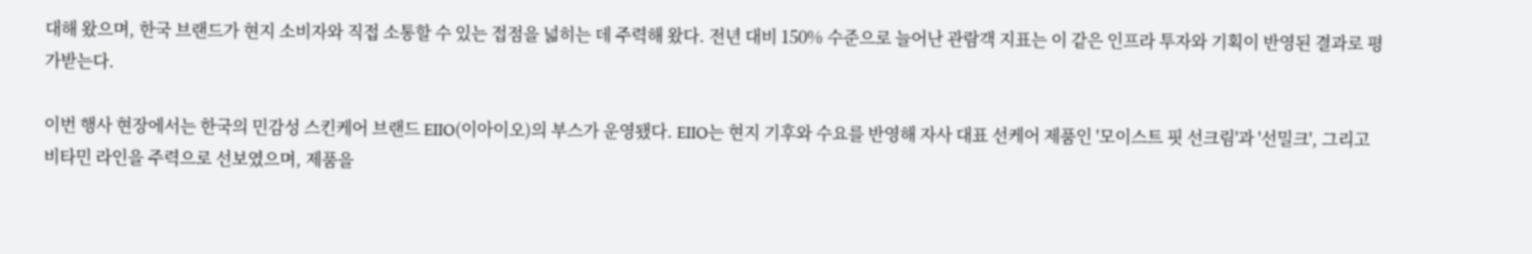대해 왔으며, 한국 브랜드가 현지 소비자와 직접 소통할 수 있는 접점을 넓히는 데 주력해 왔다. 전년 대비 150% 수준으로 늘어난 관람객 지표는 이 같은 인프라 투자와 기획이 반영된 결과로 평가받는다.

이번 행사 현장에서는 한국의 민감성 스킨케어 브랜드 EIIO(이아이오)의 부스가 운영됐다. EIIO는 현지 기후와 수요를 반영해 자사 대표 선케어 제품인 '모이스트 핏 선크림'과 '선밀크', 그리고 비타민 라인을 주력으로 선보였으며, 제품을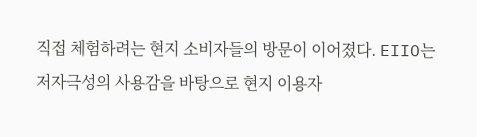직접 체험하려는 현지 소비자들의 방문이 이어졌다. EIIO는 저자극성의 사용감을 바탕으로 현지 이용자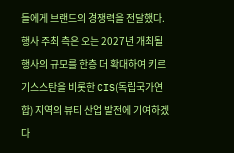들에게 브랜드의 경쟁력을 전달했다.
행사 주최 측은 오는 2027년 개최될 행사의 규모를 한층 더 확대하여 키르기스스탄을 비롯한 CIS(독립국가연합) 지역의 뷰티 산업 발전에 기여하겠다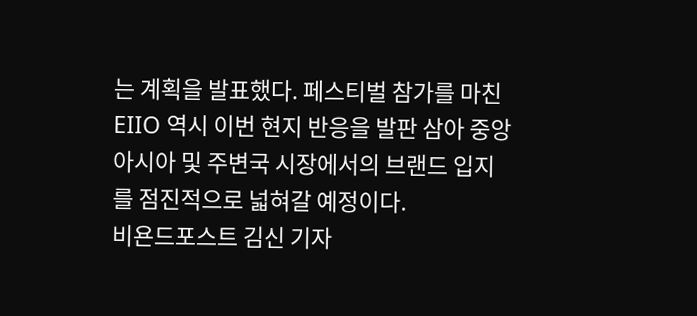는 계획을 발표했다. 페스티벌 참가를 마친 EIIO 역시 이번 현지 반응을 발판 삼아 중앙아시아 및 주변국 시장에서의 브랜드 입지를 점진적으로 넓혀갈 예정이다.
비욘드포스트 김신 기자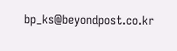bp_ks@beyondpost.co.kr